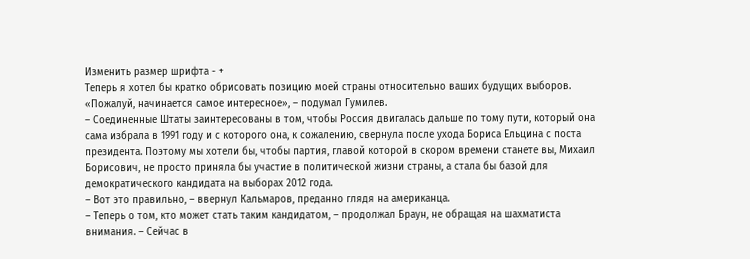Изменить размер шрифта - +
Теперь я хотел бы кратко обрисовать позицию моей страны относительно ваших будущих выборов.
«Пожалуй, начинается самое интересное», – подумал Гумилев.
– Соединенные Штаты заинтересованы в том, чтобы Россия двигалась дальше по тому пути, который она сама избрала в 1991 году и с которого она, к сожалению, свернула после ухода Бориса Ельцина с поста президента. Поэтому мы хотели бы, чтобы партия, главой которой в скором времени станете вы, Михаил Борисович, не просто приняла бы участие в политической жизни страны, а стала бы базой для демократического кандидата на выборах 2012 года.
– Вот это правильно, – ввернул Кальмаров, преданно глядя на американца.
– Теперь о том, кто может стать таким кандидатом, – продолжал Браун, не обращая на шахматиста внимания. – Сейчас в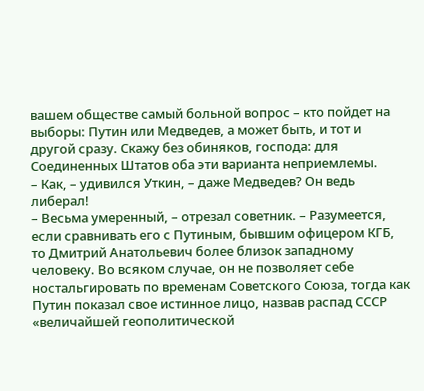вашем обществе самый больной вопрос – кто пойдет на выборы: Путин или Медведев, а может быть, и тот и другой сразу. Скажу без обиняков, господа: для Соединенных Штатов оба эти варианта неприемлемы.
– Как, – удивился Уткин, – даже Медведев? Он ведь либерал!
– Весьма умеренный, – отрезал советник. – Разумеется, если сравнивать его с Путиным, бывшим офицером КГБ, то Дмитрий Анатольевич более близок западному человеку. Во всяком случае, он не позволяет себе ностальгировать по временам Советского Союза, тогда как Путин показал свое истинное лицо, назвав распад СССР «величайшей геополитической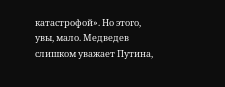катастрофой». Но этого, увы, мало. Медведев слишком уважает Путина,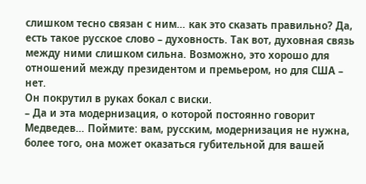слишком тесно связан с ним… как это сказать правильно? Да, есть такое русское слово – духовность. Так вот, духовная связь между ними слишком сильна. Возможно, это хорошо для отношений между президентом и премьером, но для США – нет.
Он покрутил в руках бокал с виски.
– Да и эта модернизация, о которой постоянно говорит Медведев… Поймите: вам, русским, модернизация не нужна, более того, она может оказаться губительной для вашей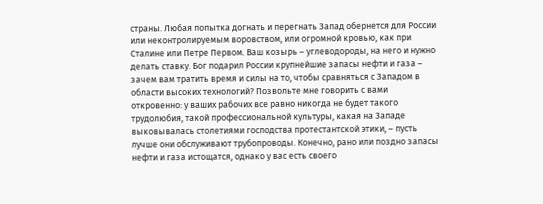страны. Любая попытка догнать и перегнать Запад обернется для России или неконтролируемым воровством, или огромной кровью, как при Сталине или Петре Первом. Ваш козырь – углеводороды, на него и нужно делать ставку. Бог подарил России крупнейшие запасы нефти и газа – зачем вам тратить время и силы на то, чтобы сравняться с Западом в области высоких технологий? Позвольте мне говорить с вами откровенно: у ваших рабочих все равно никогда не будет такого трудолюбия, такой профессиональной культуры, какая на Западе выковывалась столетиями господства протестантской этики, – пусть лучше они обслуживают трубопроводы. Конечно, рано или поздно запасы нефти и газа истощатся, однако у вас есть своего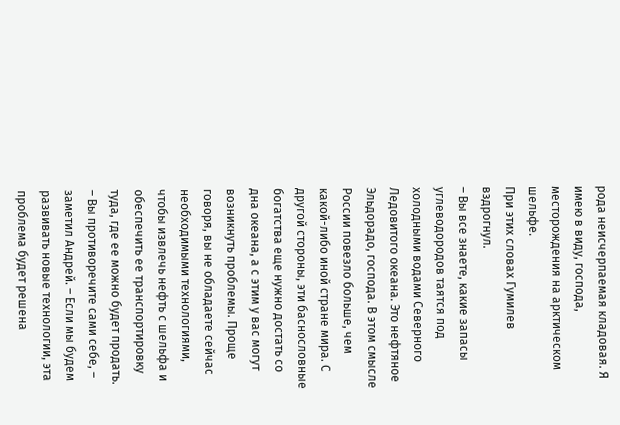рода неисчерпаемая кладовая. Я имею в виду, господа, месторождения на арктическом шельфе.
При этих словах Гумилев вздрогнул.
– Вы все знаете, какие запасы углеводородов таятся под холодными водами Северного Ледовитого океана. Это нефтяное Эльдорадо, господа. В этом смысле России повезло больше, чем какой-либо иной стране мира. С другой стороны, эти баснословные богатства еще нужно достать со дна океана, а с этим у вас могут возникнуть проблемы. Проще говоря, вы не обладаете сейчас необходимыми технологиями, чтобы извлечь нефть с шельфа и обеспечить ее транспортировку туда, где ее можно будет продать.
– Вы противоречите сами себе, – заметил Андрей. – Если мы будем развивать новые технологии, эта проблема будет решена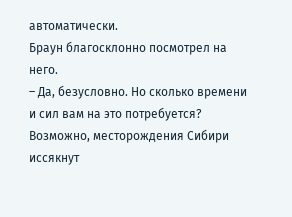автоматически.
Браун благосклонно посмотрел на него.
– Да, безусловно. Но сколько времени и сил вам на это потребуется? Возможно, месторождения Сибири иссякнут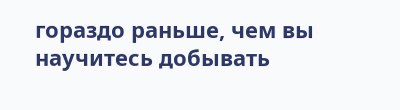гораздо раньше, чем вы научитесь добывать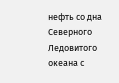нефть со дна Северного Ледовитого океана с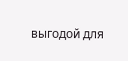выгодой для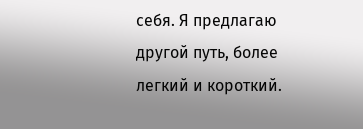себя. Я предлагаю другой путь, более легкий и короткий.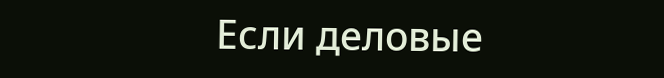Если деловые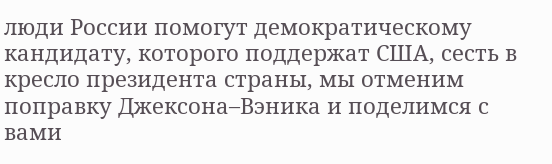люди России помогут демократическому кандидату, которого поддержат США, сесть в кресло президента страны, мы отменим поправку Джексона–Вэника и поделимся с вами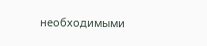необходимыми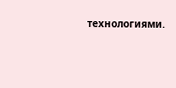технологиями.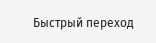Быстрый переход